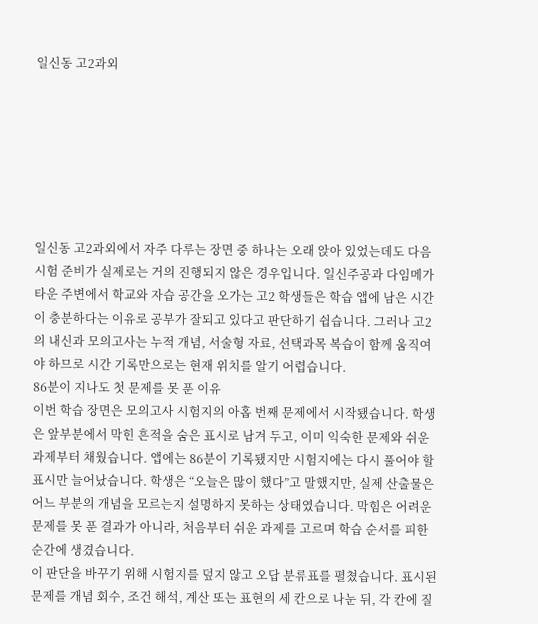일신동 고2과외







일신동 고2과외에서 자주 다루는 장면 중 하나는 오래 앉아 있었는데도 다음 시험 준비가 실제로는 거의 진행되지 않은 경우입니다. 일신주공과 다임메가타운 주변에서 학교와 자습 공간을 오가는 고2 학생들은 학습 앱에 남은 시간이 충분하다는 이유로 공부가 잘되고 있다고 판단하기 쉽습니다. 그러나 고2의 내신과 모의고사는 누적 개념, 서술형 자료, 선택과목 복습이 함께 움직여야 하므로 시간 기록만으로는 현재 위치를 알기 어렵습니다.
86분이 지나도 첫 문제를 못 푼 이유
이번 학습 장면은 모의고사 시험지의 아홉 번째 문제에서 시작됐습니다. 학생은 앞부분에서 막힌 흔적을 숨은 표시로 남겨 두고, 이미 익숙한 문제와 쉬운 과제부터 채웠습니다. 앱에는 86분이 기록됐지만 시험지에는 다시 풀어야 할 표시만 늘어났습니다. 학생은 “오늘은 많이 했다”고 말했지만, 실제 산출물은 어느 부분의 개념을 모르는지 설명하지 못하는 상태였습니다. 막힘은 어려운 문제를 못 푼 결과가 아니라, 처음부터 쉬운 과제를 고르며 학습 순서를 피한 순간에 생겼습니다.
이 판단을 바꾸기 위해 시험지를 덮지 않고 오답 분류표를 펼쳤습니다. 표시된 문제를 개념 회수, 조건 해석, 계산 또는 표현의 세 칸으로 나눈 뒤, 각 칸에 질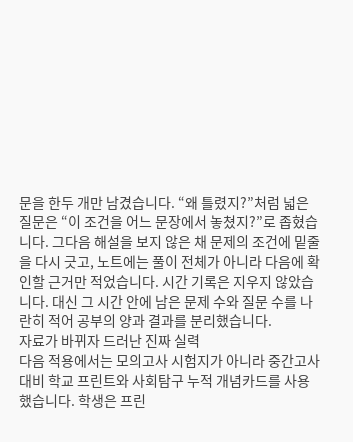문을 한두 개만 남겼습니다. “왜 틀렸지?”처럼 넓은 질문은 “이 조건을 어느 문장에서 놓쳤지?”로 좁혔습니다. 그다음 해설을 보지 않은 채 문제의 조건에 밑줄을 다시 긋고, 노트에는 풀이 전체가 아니라 다음에 확인할 근거만 적었습니다. 시간 기록은 지우지 않았습니다. 대신 그 시간 안에 남은 문제 수와 질문 수를 나란히 적어 공부의 양과 결과를 분리했습니다.
자료가 바뀌자 드러난 진짜 실력
다음 적용에서는 모의고사 시험지가 아니라 중간고사 대비 학교 프린트와 사회탐구 누적 개념카드를 사용했습니다. 학생은 프린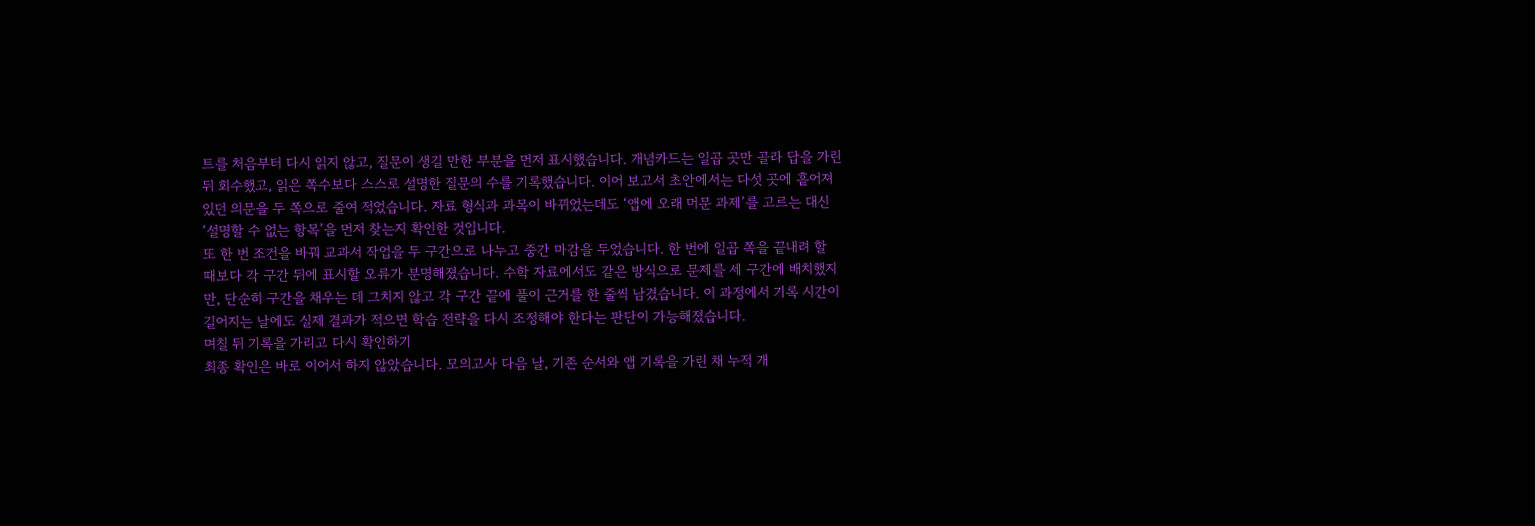트를 처음부터 다시 읽지 않고, 질문이 생길 만한 부분을 먼저 표시했습니다. 개념카드는 일곱 곳만 골라 답을 가린 뒤 회수했고, 읽은 쪽수보다 스스로 설명한 질문의 수를 기록했습니다. 이어 보고서 초안에서는 다섯 곳에 흩어져 있던 의문을 두 쪽으로 줄여 적었습니다. 자료 형식과 과목이 바뀌었는데도 ‘앱에 오래 머문 과제’를 고르는 대신 ‘설명할 수 없는 항목’을 먼저 찾는지 확인한 것입니다.
또 한 번 조건을 바꿔 교과서 작업을 두 구간으로 나누고 중간 마감을 두었습니다. 한 번에 일곱 쪽을 끝내려 할 때보다 각 구간 뒤에 표시할 오류가 분명해졌습니다. 수학 자료에서도 같은 방식으로 문제를 세 구간에 배치했지만, 단순히 구간을 채우는 데 그치지 않고 각 구간 끝에 풀이 근거를 한 줄씩 남겼습니다. 이 과정에서 기록 시간이 길어지는 날에도 실제 결과가 적으면 학습 전략을 다시 조정해야 한다는 판단이 가능해졌습니다.
며칠 뒤 기록을 가리고 다시 확인하기
최종 확인은 바로 이어서 하지 않았습니다. 모의고사 다음 날, 기존 순서와 앱 기록을 가린 채 누적 개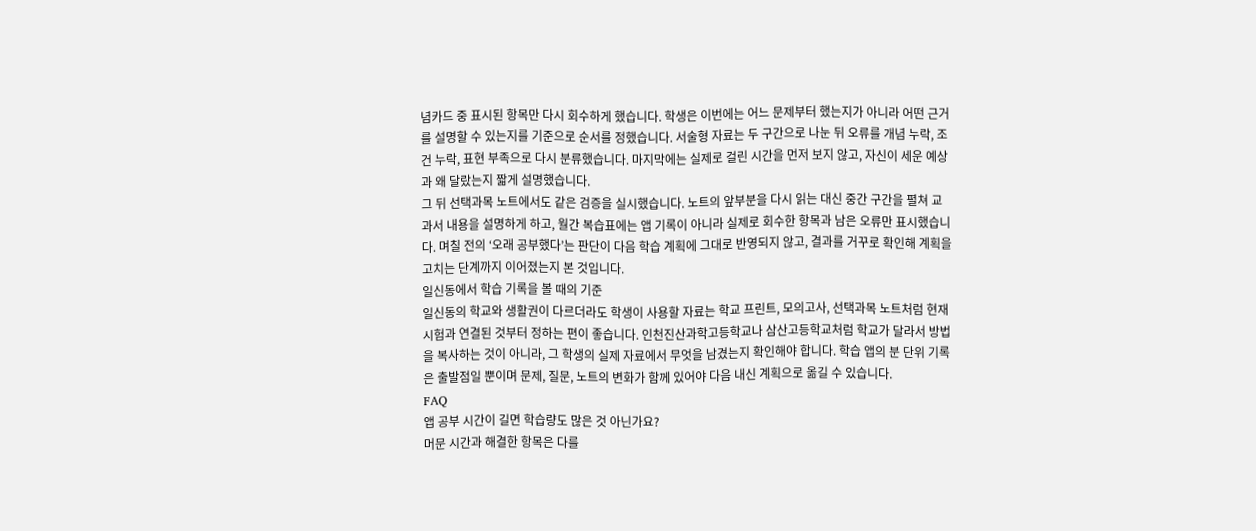념카드 중 표시된 항목만 다시 회수하게 했습니다. 학생은 이번에는 어느 문제부터 했는지가 아니라 어떤 근거를 설명할 수 있는지를 기준으로 순서를 정했습니다. 서술형 자료는 두 구간으로 나눈 뒤 오류를 개념 누락, 조건 누락, 표현 부족으로 다시 분류했습니다. 마지막에는 실제로 걸린 시간을 먼저 보지 않고, 자신이 세운 예상과 왜 달랐는지 짧게 설명했습니다.
그 뒤 선택과목 노트에서도 같은 검증을 실시했습니다. 노트의 앞부분을 다시 읽는 대신 중간 구간을 펼쳐 교과서 내용을 설명하게 하고, 월간 복습표에는 앱 기록이 아니라 실제로 회수한 항목과 남은 오류만 표시했습니다. 며칠 전의 ‘오래 공부했다’는 판단이 다음 학습 계획에 그대로 반영되지 않고, 결과를 거꾸로 확인해 계획을 고치는 단계까지 이어졌는지 본 것입니다.
일신동에서 학습 기록을 볼 때의 기준
일신동의 학교와 생활권이 다르더라도 학생이 사용할 자료는 학교 프린트, 모의고사, 선택과목 노트처럼 현재 시험과 연결된 것부터 정하는 편이 좋습니다. 인천진산과학고등학교나 삼산고등학교처럼 학교가 달라서 방법을 복사하는 것이 아니라, 그 학생의 실제 자료에서 무엇을 남겼는지 확인해야 합니다. 학습 앱의 분 단위 기록은 출발점일 뿐이며 문제, 질문, 노트의 변화가 함께 있어야 다음 내신 계획으로 옮길 수 있습니다.
FAQ
앱 공부 시간이 길면 학습량도 많은 것 아닌가요?
머문 시간과 해결한 항목은 다를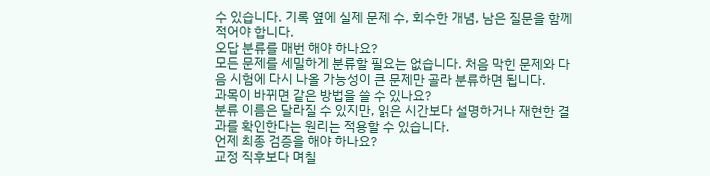수 있습니다. 기록 옆에 실제 문제 수, 회수한 개념, 남은 질문을 함께 적어야 합니다.
오답 분류를 매번 해야 하나요?
모든 문제를 세밀하게 분류할 필요는 없습니다. 처음 막힌 문제와 다음 시험에 다시 나올 가능성이 큰 문제만 골라 분류하면 됩니다.
과목이 바뀌면 같은 방법을 쓸 수 있나요?
분류 이름은 달라질 수 있지만, 읽은 시간보다 설명하거나 재현한 결과를 확인한다는 원리는 적용할 수 있습니다.
언제 최종 검증을 해야 하나요?
교정 직후보다 며칠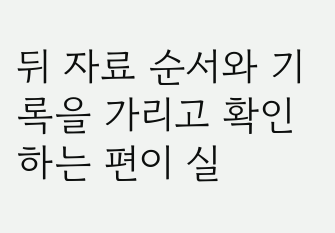뒤 자료 순서와 기록을 가리고 확인하는 편이 실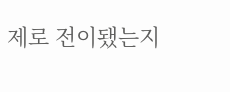제로 전이됐는지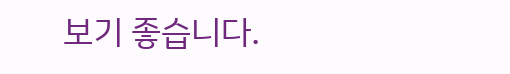보기 좋습니다.